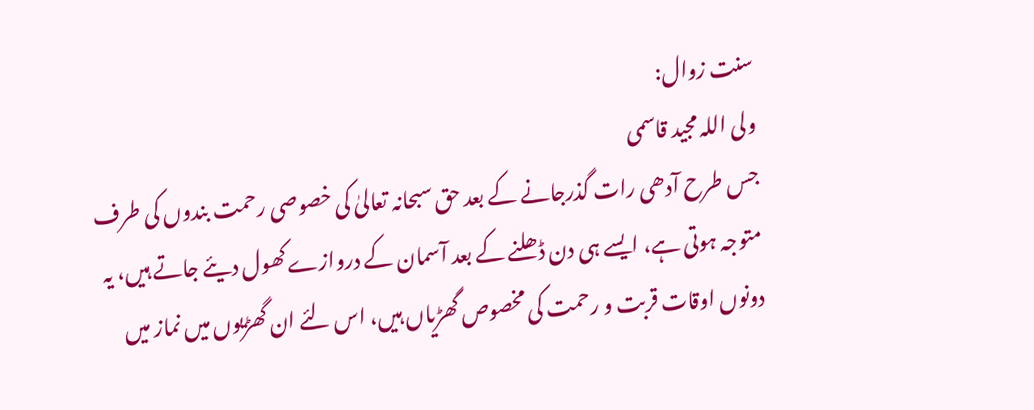سنت زوال:
ولی اللہ مجید قاسمی
جس طرح آدھی رات گذرجانے کے بعد حق سبحانہ تعالیٰ کی خصوصی رحمت بندوں کی طرف متوجہ ہوتی ہے، ایسے ہی دن ڈھلنے کے بعد آسمان کے دروازے کھول دیئے جاتے ہیں، یہ دونوں اوقات قربت و رحمت کی مخصوص گھڑیاں ہیں، اس لئے ان گھڑیوں میں نماز میں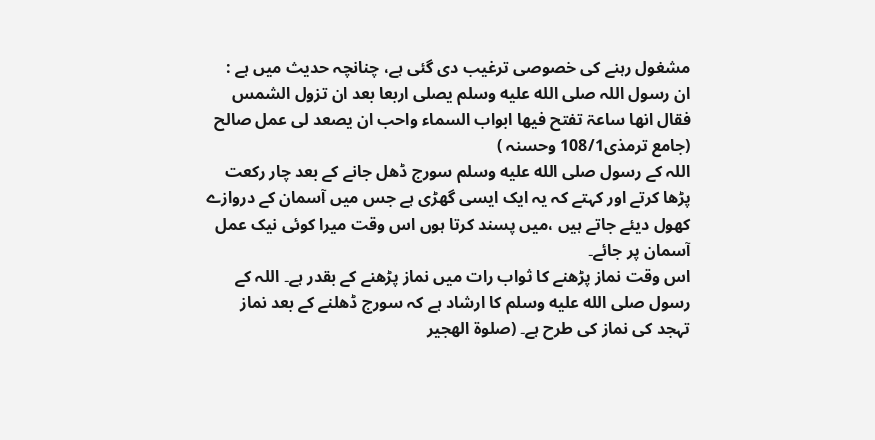مشغول رہنے کی خصوصی ترغیب دی گئی ہے، چنانچہ حدیث میں ہے :
ان رسول اللہ صلى الله عليه وسلم یصلی اربعا بعد ان تزول الشمس فقال انھا ساعۃ تفتح فیھا ابواب السماء واحب ان یصعد لی عمل صالح (جامع ترمذی108/1 وحسنہ )
اللہ کے رسول صلى الله عليه وسلم سورج ڈھل جانے کے بعد چار رکعت پڑھا کرتے اور کہتے کہ یہ ایک ایسی گھڑی ہے جس میں آسمان کے دروازے کھول دیئے جاتے ہیں ،میں پسند کرتا ہوں اس وقت میرا کوئی نیک عمل آسمان پر جائے۔
اس وقت نماز پڑھنے کا ثواب رات میں نماز پڑھنے کے بقدر ہے۔ اللہ کے رسول صلى الله عليه وسلم کا ارشاد ہے کہ سورج ڈھلنے کے بعد نماز تہجد کی نماز کی طرح ہے۔ (صلوۃ الھجیر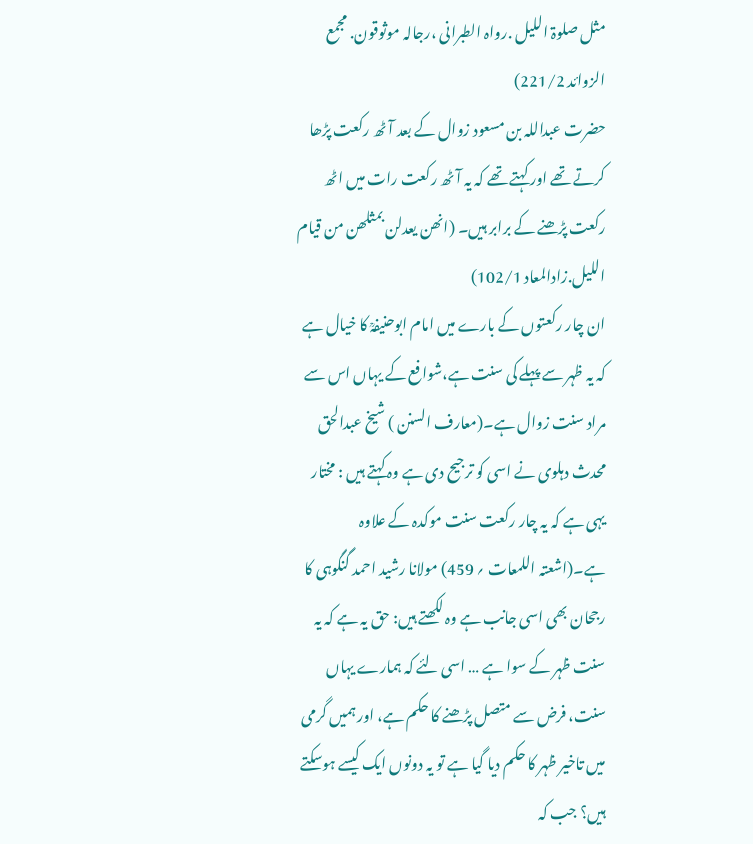مثل صلوۃ اللیل .رواہ الطبرانی ،رجالہ موثوقون. مجمع الزوائد 221/2)
حضرت عبداللہ بن مسعود زوال کے بعد آٹھ رکعت پڑھا کرتے تھے اور کہتے تھے کہ یہ آٹھ رکعت رات میں اٹھ رکعت پڑھنے کے برابر ہیں۔ (انھن یعدلن بمثلھن من قیام اللیل.زادالمعاد 102/1)
ان چار رکعتوں کے بارے میں امام ابوحنیفہؒ کا خیال ہے کہ یہ ظہر سے پہلے کی سنت ہے،شوافع کے یہاں اس سے مراد سنت زوال ہے۔(معارف السنن ) شیخ عبدالحق محدث دہلوی نے اسی کو ترجیح دی ہے وہ کہتے ہیں : مختار یہی ہے کہ یہ چار رکعت سنت موکدہ کے علاوہ ہے۔(اشعتہ اللمعات ؍ 459) مولانا رشید احمد گنگوہی کا رجحان بھی اسی جانب ہے وہ لکھتے ہیں: حق یہ ہے کہ یہ سنت ظہر کے سوا ہے … اسی لئے کہ ہمارے یہاں سنت، فرض سے متصل پڑھنے کا حکم ہے، اور ہمیں گرمی میں تاخیر ظہر کا حکم دیا گیا ہے تو یہ دونوں ایک کیسے ہوسکتے ہیں؟ جب کہ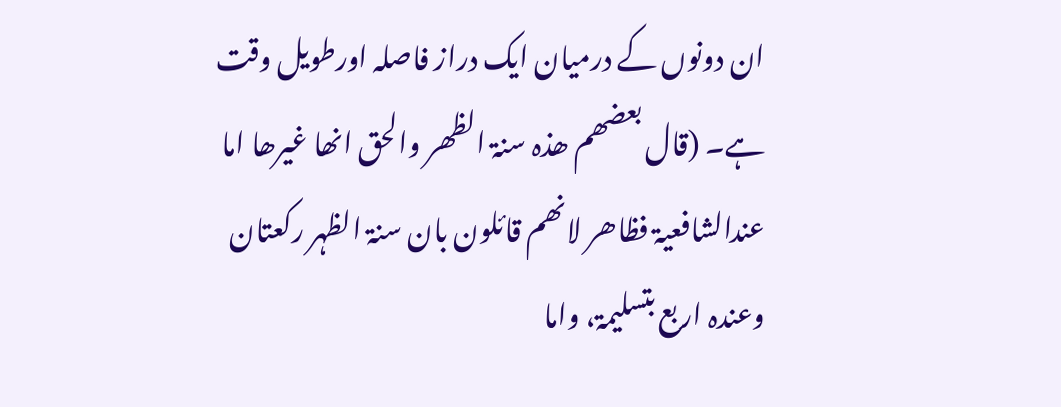ان دونوں کے درمیان ایک دراز فاصلہ اورطویل وقت ہے۔ (قال بعضھم ھذہ سنۃ الظھر والحق انھا غیرھا اما عندالشافعیۃ فظاھر لانھم قائلون بان سنۃ الظہر رکعتان وعندہ اربع بتسلیمۃ، واما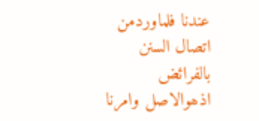عندنا فلماوردمن اتصال السنن بالفرائض اذھوالاصل وامرنا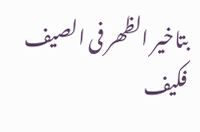بتاخیر الظھر فی الصیف فکیف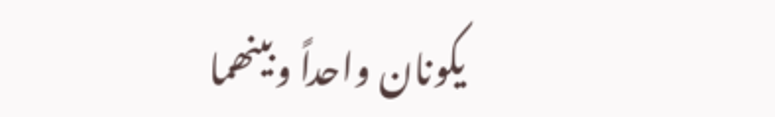یکونان واحداً وبینھما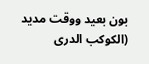بون بعید ووقت مدید (الکوکب الدری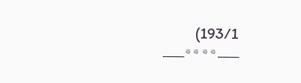193/1)
___٭٭٭٭___